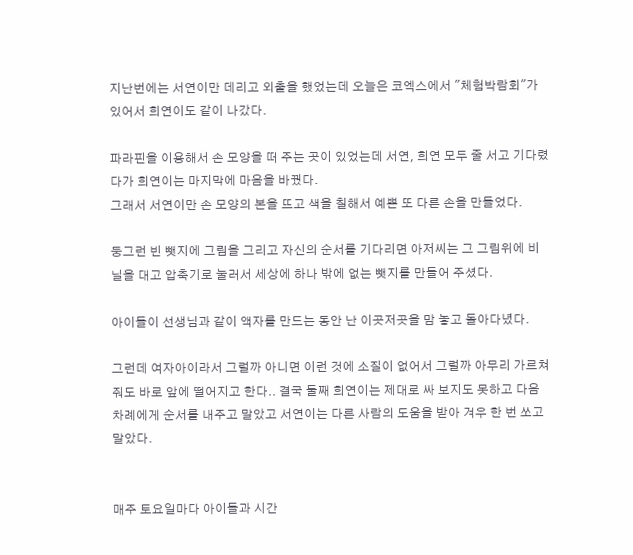지난번에는 서연이만 데리고 외출을 했었는데 오늘은 코엑스에서 "체험박람회"가 있어서 희연이도 같이 나갔다.

파라핀을 이용해서 손 모양을 떠 주는 곳이 있었는데 서연, 희연 모두 줄 서고 기다렸다가 희연이는 마지막에 마음을 바꿨다.
그래서 서연이만 손 모양의 본을 뜨고 색을 칠해서 예쁜 또 다른 손을 만들었다.

둥그런 빈 뺏지에 그림을 그리고 자신의 순서를 기다리면 아저씨는 그 그림위에 비닐을 대고 압축기로 눌러서 세상에 하나 밖에 없는 뺏지를 만들어 주셨다.

아이들이 선생님과 같이 액자를 만드는 동안 난 이곳저곳을 맘 놓고 돌아다녔다.

그런데 여자아이라서 그럴까 아니면 이런 것에 소질이 없어서 그럴까 아무리 가르쳐 줘도 바로 앞에 떨어지고 한다.. 결국 둘째 희연이는 제대로 싸 보지도 못하고 다음 차례에게 순서를 내주고 말았고 서연이는 다른 사람의 도움을 받아 겨우 한 번 쏘고 말았다.


매주 토요일마다 아이들과 시간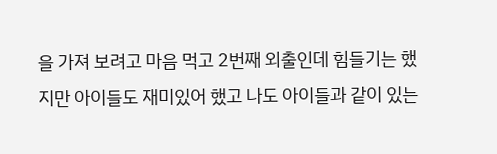을 가져 보려고 마음 먹고 2번째 외출인데 힘들기는 했지만 아이들도 재미있어 했고 나도 아이들과 같이 있는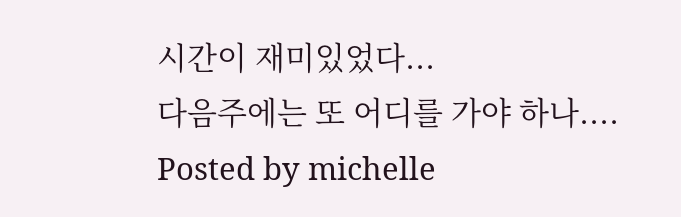시간이 재미있었다...
다음주에는 또 어디를 가야 하나....
Posted by michelle